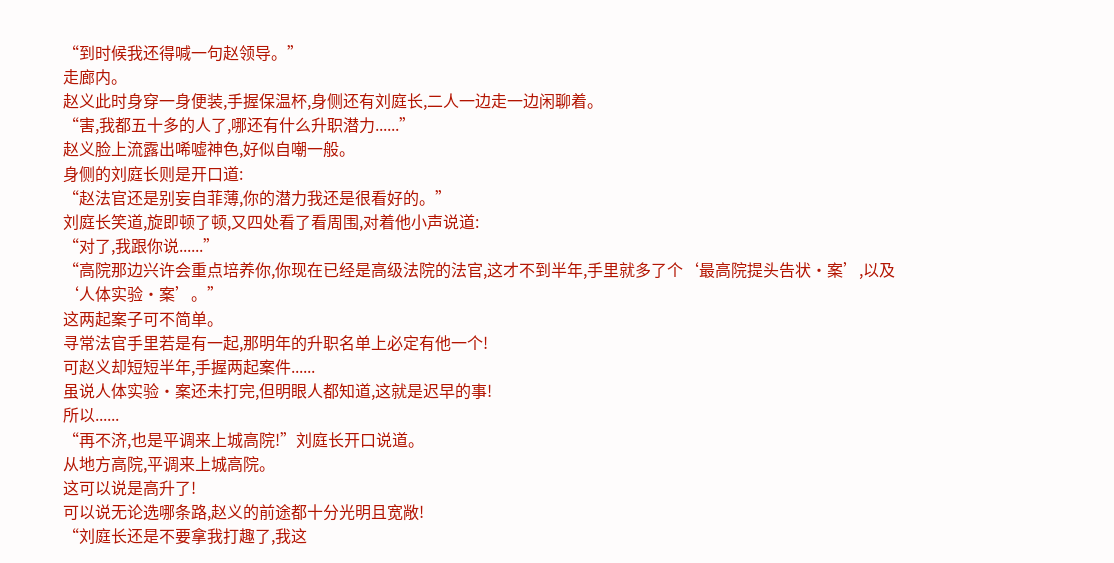“到时候我还得喊一句赵领导。”
走廊内。
赵义此时身穿一身便装,手握保温杯,身侧还有刘庭长,二人一边走一边闲聊着。
“害,我都五十多的人了,哪还有什么升职潜力......”
赵义脸上流露出唏嘘神色,好似自嘲一般。
身侧的刘庭长则是开口道:
“赵法官还是别妄自菲薄,你的潜力我还是很看好的。”
刘庭长笑道,旋即顿了顿,又四处看了看周围,对着他小声说道:
“对了,我跟你说......”
“高院那边兴许会重点培养你,你现在已经是高级法院的法官,这才不到半年,手里就多了个‘最高院提头告状·案’,以及‘人体实验·案’。”
这两起案子可不简单。
寻常法官手里若是有一起,那明年的升职名单上必定有他一个!
可赵义却短短半年,手握两起案件......
虽说人体实验·案还未打完,但明眼人都知道,这就是迟早的事!
所以......
“再不济,也是平调来上城高院!”刘庭长开口说道。
从地方高院,平调来上城高院。
这可以说是高升了!
可以说无论选哪条路,赵义的前途都十分光明且宽敞!
“刘庭长还是不要拿我打趣了,我这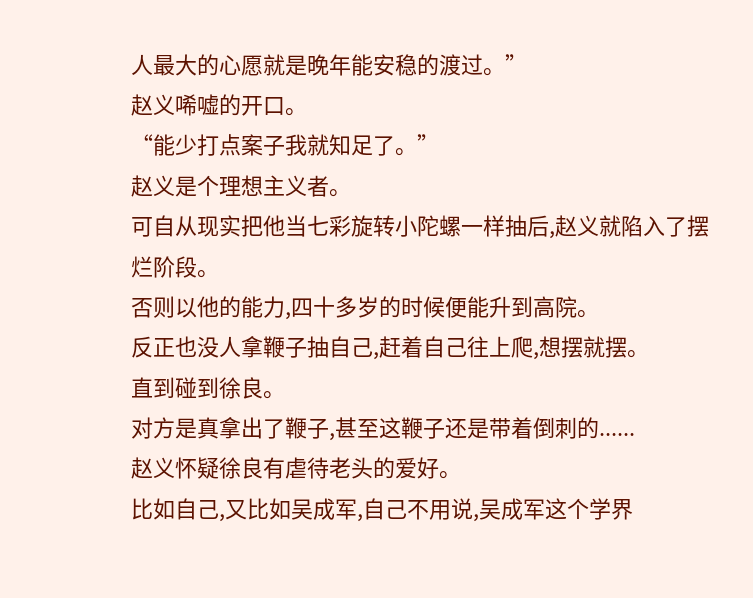人最大的心愿就是晚年能安稳的渡过。”
赵义唏嘘的开口。
“能少打点案子我就知足了。”
赵义是个理想主义者。
可自从现实把他当七彩旋转小陀螺一样抽后,赵义就陷入了摆烂阶段。
否则以他的能力,四十多岁的时候便能升到高院。
反正也没人拿鞭子抽自己,赶着自己往上爬,想摆就摆。
直到碰到徐良。
对方是真拿出了鞭子,甚至这鞭子还是带着倒刺的......
赵义怀疑徐良有虐待老头的爱好。
比如自己,又比如吴成军,自己不用说,吴成军这个学界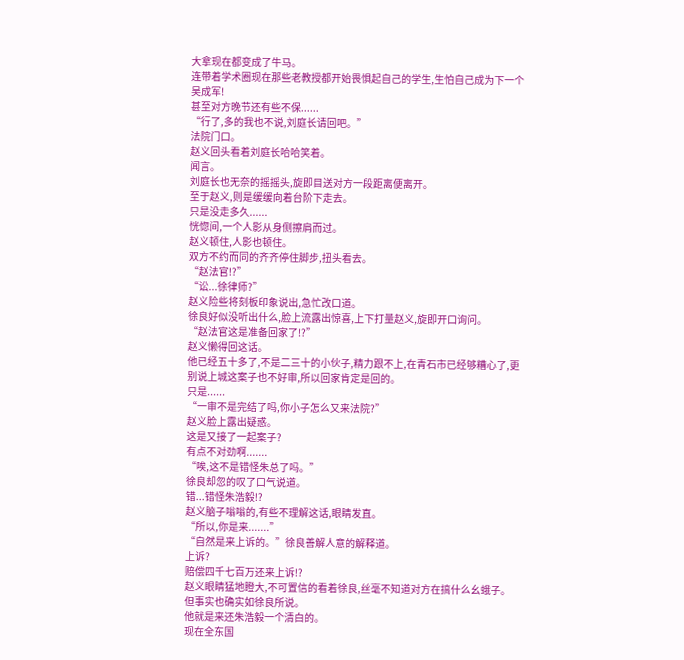大拿现在都变成了牛马。
连带着学术圈现在那些老教授都开始畏惧起自己的学生,生怕自己成为下一个吴成军!
甚至对方晚节还有些不保......
“行了,多的我也不说,刘庭长请回吧。”
法院门口。
赵义回头看着刘庭长哈哈笑着。
闻言。
刘庭长也无奈的摇摇头,旋即目送对方一段距离便离开。
至于赵义,则是缓缓向着台阶下走去。
只是没走多久......
恍惚间,一个人影从身侧擦肩而过。
赵义顿住,人影也顿住。
双方不约而同的齐齐停住脚步,扭头看去。
“赵法官!?”
“讼...徐律师?”
赵义险些将刻板印象说出,急忙改口道。
徐良好似没听出什么,脸上流露出惊喜,上下打量赵义,旋即开口询问。
“赵法官这是准备回家了!?”
赵义懒得回这话。
他已经五十多了,不是二三十的小伙子,精力跟不上,在青石市已经够糟心了,更别说上城这案子也不好审,所以回家肯定是回的。
只是......
“一审不是完结了吗,你小子怎么又来法院?”
赵义脸上露出疑惑。
这是又接了一起案子?
有点不对劲啊.......
“唉,这不是错怪朱总了吗。”
徐良却忽的叹了口气说道。
错...错怪朱浩毅!?
赵义脑子嗡嗡的,有些不理解这话,眼睛发直。
“所以,你是来.......”
“自然是来上诉的。”徐良善解人意的解释道。
上诉?
赔偿四千七百万还来上诉!?
赵义眼睛猛地瞪大,不可置信的看着徐良,丝毫不知道对方在搞什么幺蛾子。
但事实也确实如徐良所说。
他就是来还朱浩毅一个清白的。
现在全东国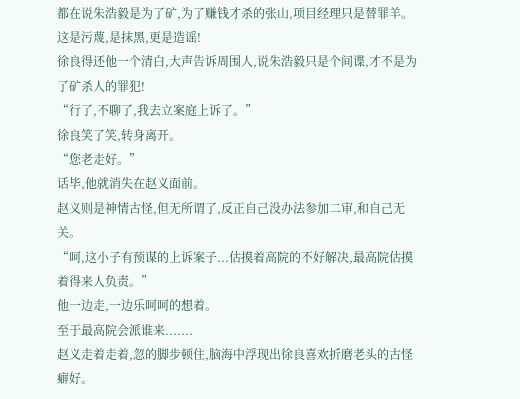都在说朱浩毅是为了矿,为了赚钱才杀的张山,项目经理只是替罪羊。
这是污蔑,是抹黑,更是造谣!
徐良得还他一个清白,大声告诉周围人,说朱浩毅只是个间谍,才不是为了矿杀人的罪犯!
“行了,不聊了,我去立案庭上诉了。”
徐良笑了笑,转身离开。
“您老走好。”
话毕,他就消失在赵义面前。
赵义则是神情古怪,但无所谓了,反正自己没办法参加二审,和自己无关。
“呵,这小子有预谋的上诉案子...估摸着高院的不好解决,最高院估摸着得来人负责。”
他一边走,一边乐呵呵的想着。
至于最高院会派谁来.......
赵义走着走着,忽的脚步顿住,脑海中浮现出徐良喜欢折磨老头的古怪癖好。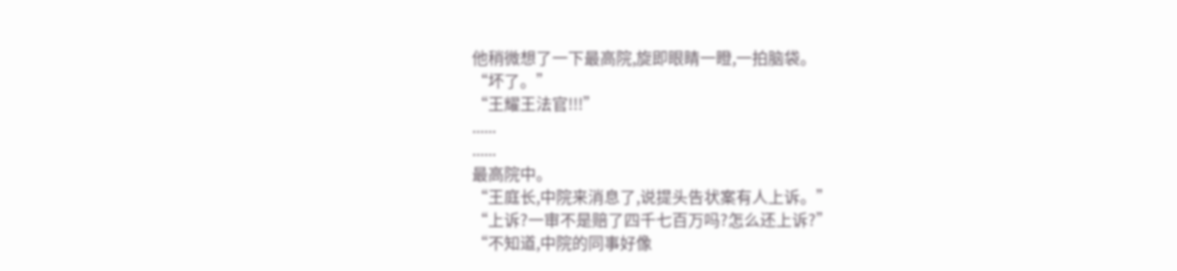他稍微想了一下最高院,旋即眼睛一瞪,一拍脑袋。
“坏了。”
“王耀王法官!!!”
......
......
最高院中。
“王庭长,中院来消息了,说提头告状案有人上诉。”
“上诉?一审不是赔了四千七百万吗?怎么还上诉?”
“不知道,中院的同事好像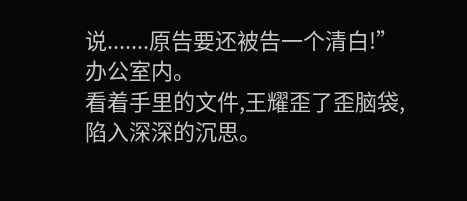说.......原告要还被告一个清白!”
办公室内。
看着手里的文件,王耀歪了歪脑袋,陷入深深的沉思。